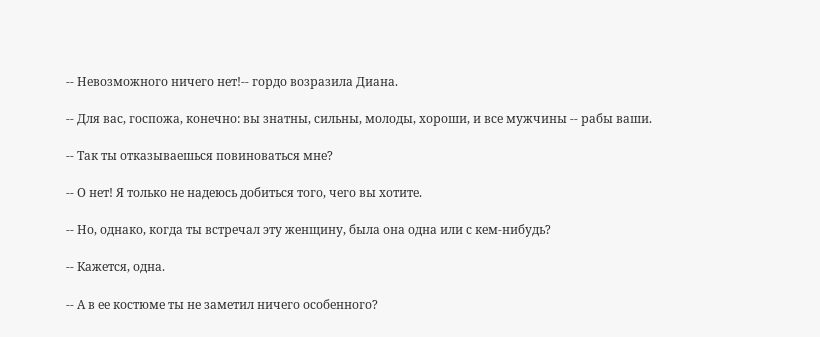-- Невозможного ничего нет!-- гордо возразила Диана.

-- Для вас, госпожа, конечно: вы знатны, сильны, молоды, хороши, и все мужчины -- рабы ваши.

-- Так ты отказываешься повиноваться мне?

-- О нет! Я только не надеюсь добиться того, чего вы хотите.

-- Но, однако, когда ты встречал эту женщину, была она одна или с кем-нибудь?

-- Кажется, одна.

-- А в ее костюме ты не заметил ничего особенного?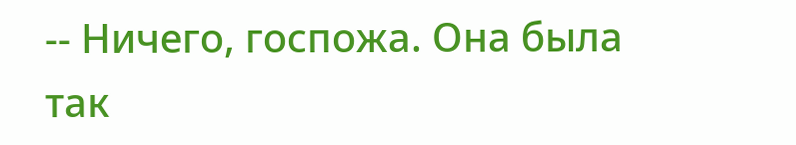-- Ничего, госпожа. Она была так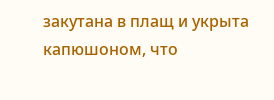закутана в плащ и укрыта капюшоном, что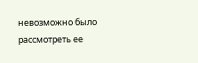невозможно было рассмотреть ее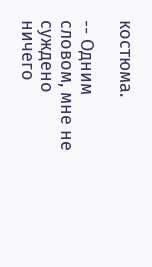костюма.

-- Одним словом, мне не суждено ничего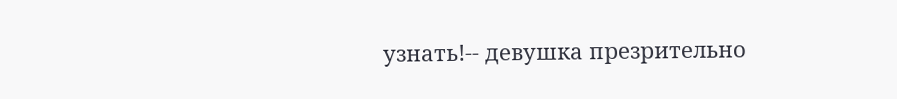узнать!-- девушка презрительно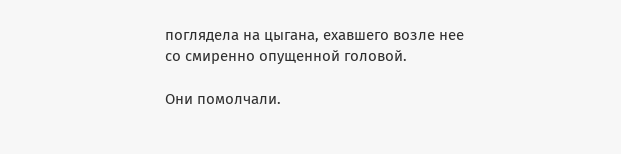поглядела на цыгана, ехавшего возле нее со смиренно опущенной головой.

Они помолчали.